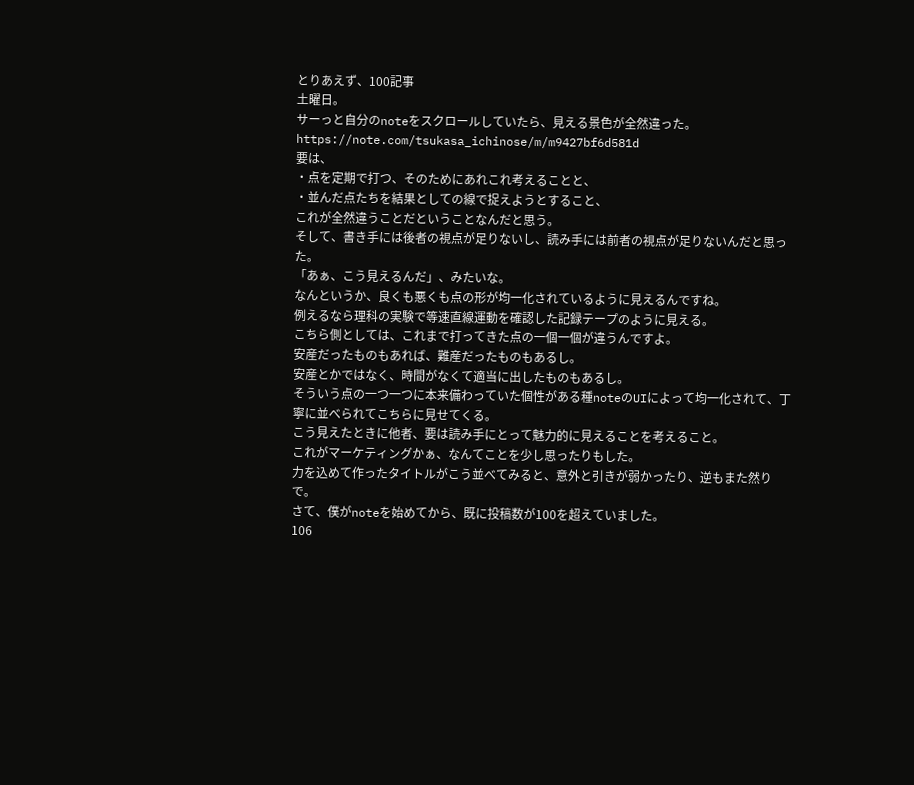とりあえず、100記事
土曜日。
サーっと自分のnoteをスクロールしていたら、見える景色が全然違った。
https://note.com/tsukasa_ichinose/m/m9427bf6d581d
要は、
・点を定期で打つ、そのためにあれこれ考えることと、
・並んだ点たちを結果としての線で捉えようとすること、
これが全然違うことだということなんだと思う。
そして、書き手には後者の視点が足りないし、読み手には前者の視点が足りないんだと思った。
「あぁ、こう見えるんだ」、みたいな。
なんというか、良くも悪くも点の形が均一化されているように見えるんですね。
例えるなら理科の実験で等速直線運動を確認した記録テープのように見える。
こちら側としては、これまで打ってきた点の一個一個が違うんですよ。
安産だったものもあれば、難産だったものもあるし。
安産とかではなく、時間がなくて適当に出したものもあるし。
そういう点の一つ一つに本来備わっていた個性がある種noteのUIによって均一化されて、丁寧に並べられてこちらに見せてくる。
こう見えたときに他者、要は読み手にとって魅力的に見えることを考えること。
これがマーケティングかぁ、なんてことを少し思ったりもした。
力を込めて作ったタイトルがこう並べてみると、意外と引きが弱かったり、逆もまた然りで。
さて、僕がnoteを始めてから、既に投稿数が100を超えていました。
106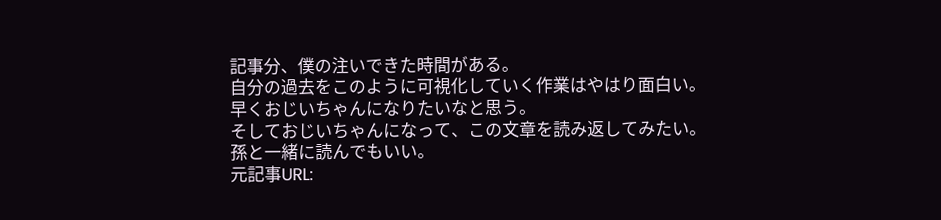記事分、僕の注いできた時間がある。
自分の過去をこのように可視化していく作業はやはり面白い。
早くおじいちゃんになりたいなと思う。
そしておじいちゃんになって、この文章を読み返してみたい。
孫と一緒に読んでもいい。
元記事URL: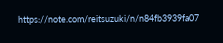https://note.com/reitsuzuki/n/n84fb3939fa07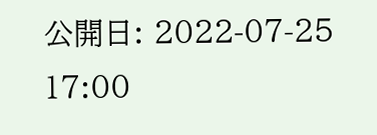公開日: 2022-07-25 17:00